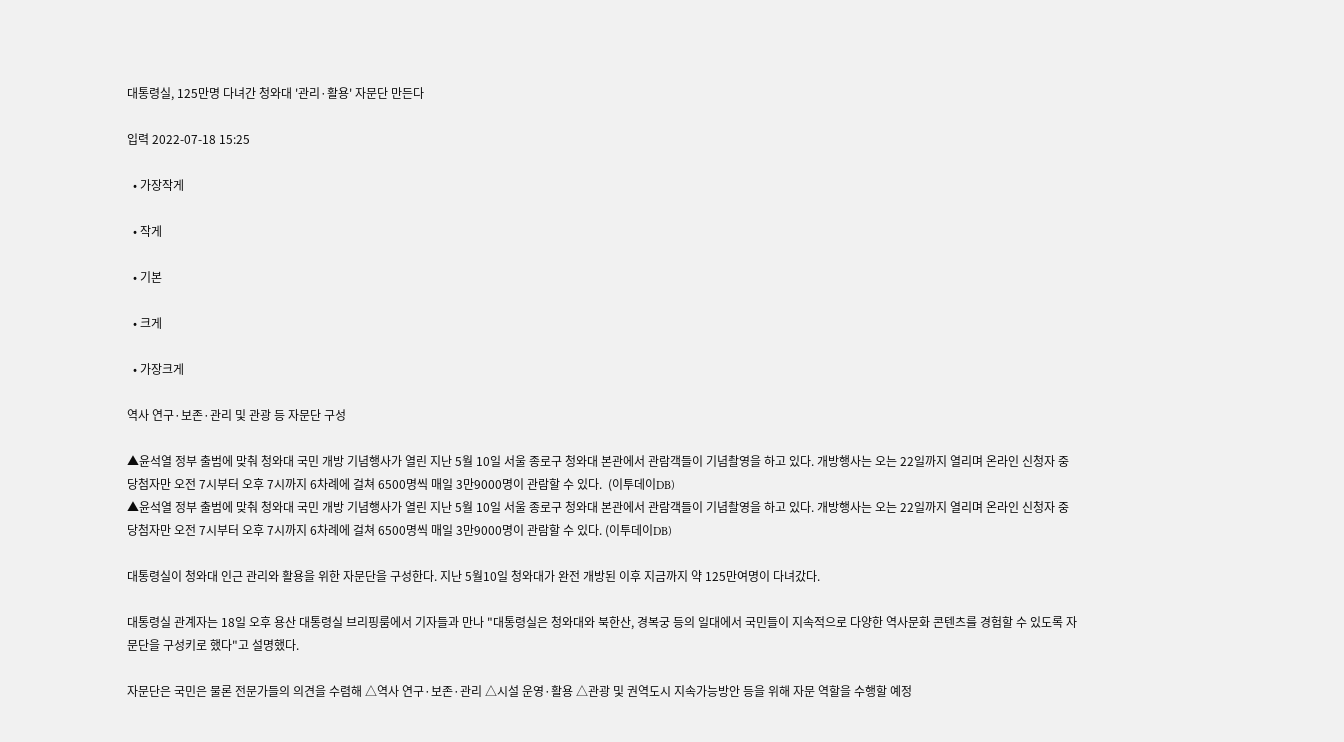대통령실, 125만명 다녀간 청와대 '관리·활용' 자문단 만든다

입력 2022-07-18 15:25

  • 가장작게

  • 작게

  • 기본

  • 크게

  • 가장크게

역사 연구·보존·관리 및 관광 등 자문단 구성

▲윤석열 정부 출범에 맞춰 청와대 국민 개방 기념행사가 열린 지난 5월 10일 서울 종로구 청와대 본관에서 관람객들이 기념촬영을 하고 있다. 개방행사는 오는 22일까지 열리며 온라인 신청자 중 당첨자만 오전 7시부터 오후 7시까지 6차례에 걸쳐 6500명씩 매일 3만9000명이 관람할 수 있다.  (이투데이DB)
▲윤석열 정부 출범에 맞춰 청와대 국민 개방 기념행사가 열린 지난 5월 10일 서울 종로구 청와대 본관에서 관람객들이 기념촬영을 하고 있다. 개방행사는 오는 22일까지 열리며 온라인 신청자 중 당첨자만 오전 7시부터 오후 7시까지 6차례에 걸쳐 6500명씩 매일 3만9000명이 관람할 수 있다. (이투데이DB)

대통령실이 청와대 인근 관리와 활용을 위한 자문단을 구성한다. 지난 5월10일 청와대가 완전 개방된 이후 지금까지 약 125만여명이 다녀갔다.

대통령실 관계자는 18일 오후 용산 대통령실 브리핑룸에서 기자들과 만나 "대통령실은 청와대와 북한산, 경복궁 등의 일대에서 국민들이 지속적으로 다양한 역사문화 콘텐츠를 경험할 수 있도록 자문단을 구성키로 했다"고 설명했다.

자문단은 국민은 물론 전문가들의 의견을 수렴해 △역사 연구·보존·관리 △시설 운영·활용 △관광 및 권역도시 지속가능방안 등을 위해 자문 역할을 수행할 예정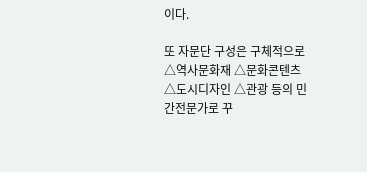이다.

또 자문단 구성은 구체적으로 △역사문화재 △문화콘텐츠 △도시디자인 △관광 등의 민간전문가로 꾸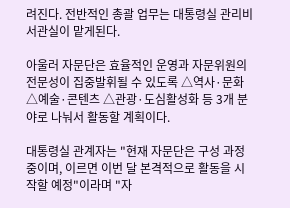려진다. 전반적인 총괄 업무는 대통령실 관리비서관실이 맡게된다.

아울러 자문단은 효율적인 운영과 자문위원의 전문성이 집중발휘될 수 있도록 △역사·문화 △예술·콘텐츠 △관광·도심활성화 등 3개 분야로 나눠서 활동할 계획이다.

대통령실 관계자는 "현재 자문단은 구성 과정 중이며, 이르면 이번 달 본격적으로 활동을 시작할 예정"이라며 "자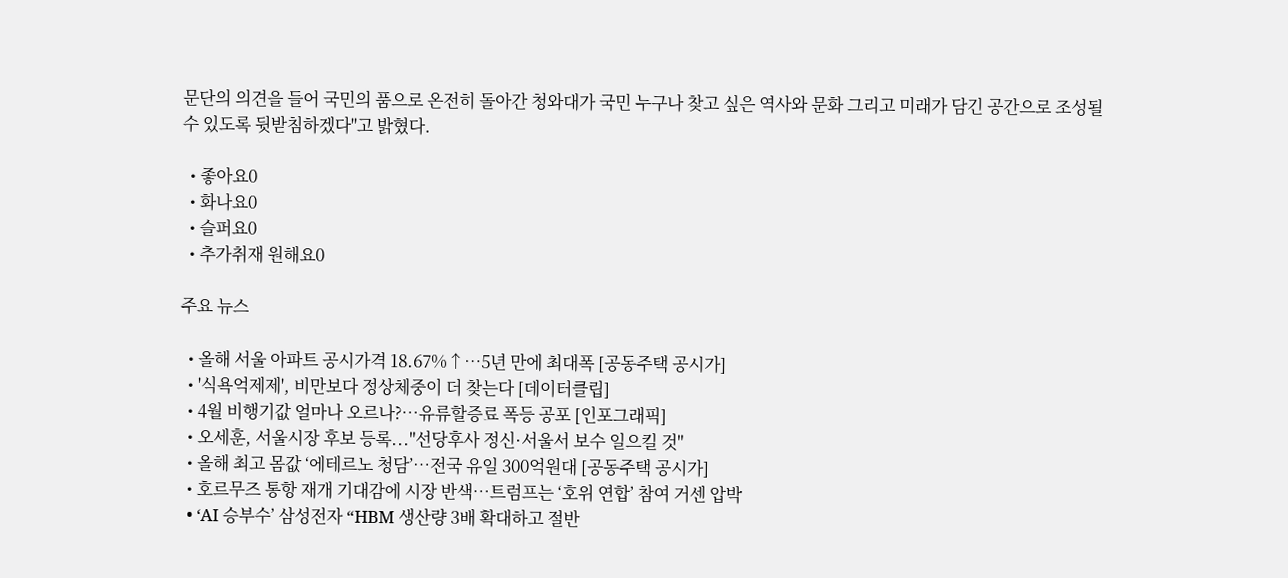문단의 의견을 들어 국민의 품으로 온전히 돌아간 청와대가 국민 누구나 찾고 싶은 역사와 문화 그리고 미래가 담긴 공간으로 조성될 수 있도록 뒷받침하겠다"고 밝혔다.

  • 좋아요0
  • 화나요0
  • 슬퍼요0
  • 추가취재 원해요0

주요 뉴스

  • 올해 서울 아파트 공시가격 18.67%↑…5년 만에 최대폭 [공동주택 공시가]
  • '식욕억제제', 비만보다 정상체중이 더 찾는다 [데이터클립]
  • 4월 비행기값 얼마나 오르나?…유류할증료 폭등 공포 [인포그래픽]
  • 오세훈, 서울시장 후보 등록..."선당후사 정신·서울서 보수 일으킬 것"
  • 올해 최고 몸값 ‘에테르노 청담’⋯전국 유일 300억원대 [공동주택 공시가]
  • 호르무즈 통항 재개 기대감에 시장 반색…트럼프는 ‘호위 연합’ 참여 거센 압박
  • ‘AI 승부수’ 삼성전자 “HBM 생산량 3배 확대하고 절반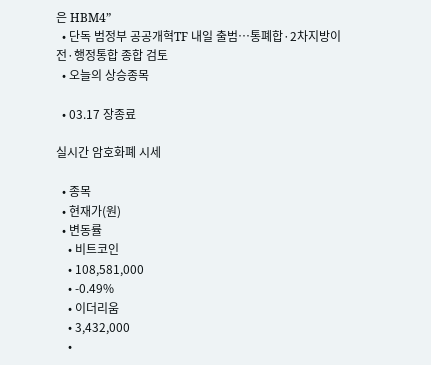은 HBM4”
  • 단독 범정부 공공개혁TF 내일 출범…통폐합·2차지방이전·행정통합 종합 검토
  • 오늘의 상승종목

  • 03.17 장종료

실시간 암호화폐 시세

  • 종목
  • 현재가(원)
  • 변동률
    • 비트코인
    • 108,581,000
    • -0.49%
    • 이더리움
    • 3,432,000
    •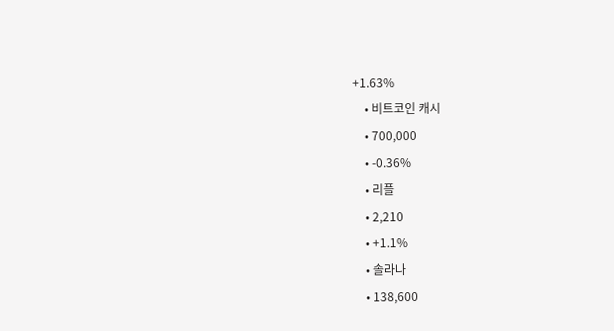+1.63%
    • 비트코인 캐시
    • 700,000
    • -0.36%
    • 리플
    • 2,210
    • +1.1%
    • 솔라나
    • 138,600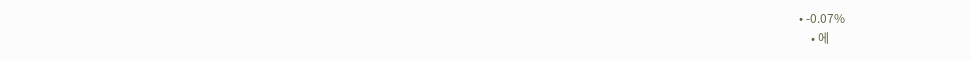• -0.07%
    • 에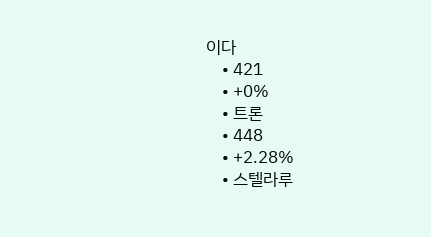이다
    • 421
    • +0%
    • 트론
    • 448
    • +2.28%
    • 스텔라루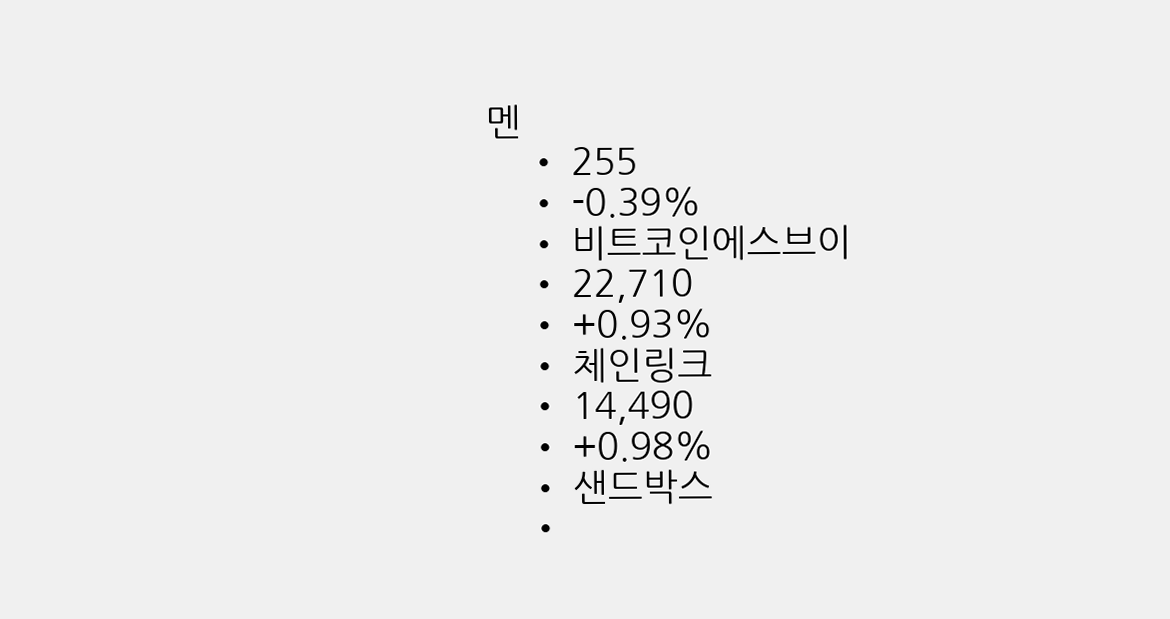멘
    • 255
    • -0.39%
    • 비트코인에스브이
    • 22,710
    • +0.93%
    • 체인링크
    • 14,490
    • +0.98%
    • 샌드박스
    •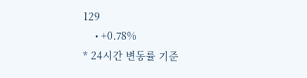129
    • +0.78%
* 24시간 변동률 기준